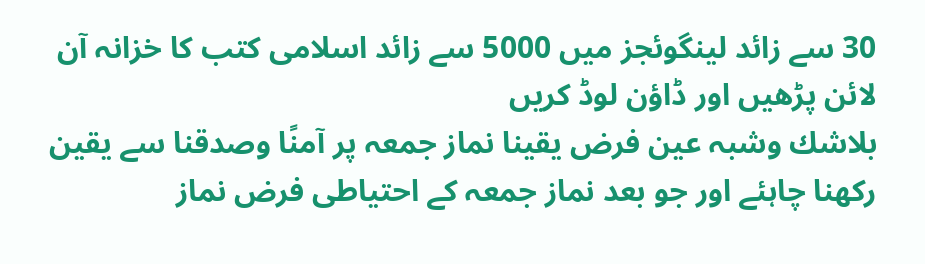30 سے زائد لینگوئجز میں 5000 سے زائد اسلامی کتب کا خزانہ آن لائن پڑھیں اور ڈاؤن لوڈ کریں
بلاشك وشبہ عین فرض یقینا نماز جمعہ پر آمنًا وصدقنا سے یقین رکھنا چاہئے اور جو بعد نماز جمعہ کے احتیاطی فرض نماز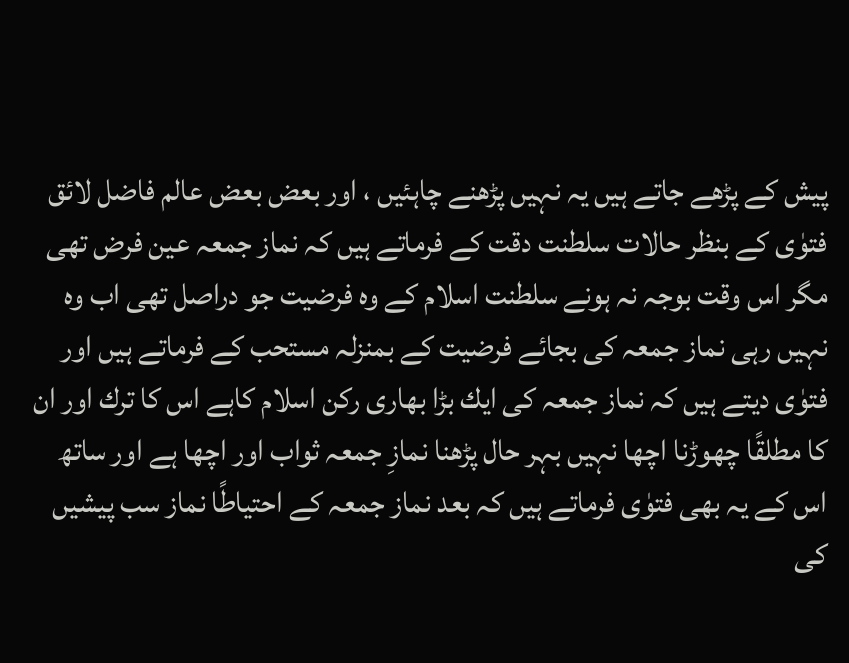پیش کے پڑھے جاتے ہیں یہ نہیں پڑھنے چاہئیں ، اور بعض بعض عالم فاضل لائق فتوٰی کے بنظر حالات سلطنت دقت کے فرماتے ہیں کہ نماز جمعہ عین فرض تھی مگر اس وقت بوجہ نہ ہونے سلطنت اسلام کے وہ فرضیت جو دراصل تھی اب وہ نہیں رہی نماز جمعہ کی بجائے فرضیت کے بمنزلہ مستحب کے فرماتے ہیں اور فتوٰی دیتے ہیں کہ نماز جمعہ کی ایك بڑا بھاری رکن اسلام کاہے اس کا ترك اور ان کا مطلقًا چھوڑنا اچھا نہیں بہر حال پڑھنا نمازِ جمعہ ثواب اور اچھا ہے اور ساتھ اس کے یہ بھی فتوٰی فرماتے ہیں کہ بعد نماز جمعہ کے احتیاطًا نماز سب پیشیں کی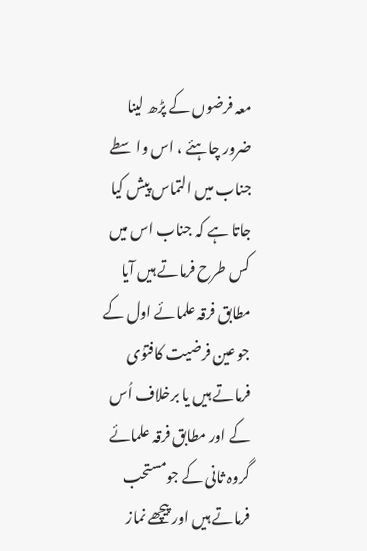معہ فرضوں کے پڑھ لینا ضرور چاہئے ، اس واسطے جناب میں التماس پیش کیا جاتا ہے کہ جناب اس میں کس طرح فرماتے ہیں آیا مطابق فرقہ علمائے اول کے جو عین فرضیت کافتوٰی فرماتے ہیں یا برخلاف اُس کے اور مطابق فرقہ علمائے گروہ ثانی کے جومستحب فرماتے ہیں اور پیچھے نماز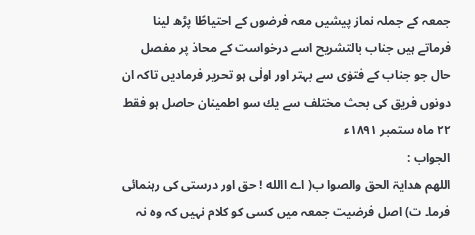جمعہ کے جملہ نماز پیشیں معہ فرضوں کے احتیاطًا پڑھ لینا فرماتے ہیں جناب بالتشریح اسے درخواست کے محاذ پر مفصل حال جو جناب کے فتوٰی سے بہتر اور اولٰی ہو تحریر فرمادیں تاکہ ان دونوں فریق کی بحث مختلف سے یك سو اطمینان حاصل ہو فقط ۲۲ ماہ ستمبر ۱۸۹۱ء
الجواب :
اللھم ھدایۃ الحق والصوا ب( اے االله ! حق اور درستی کی رہنمائی فرما۔ ت) اصل فرضیت جمعہ میں کسی کو کلام نہیں کہ وہ نہ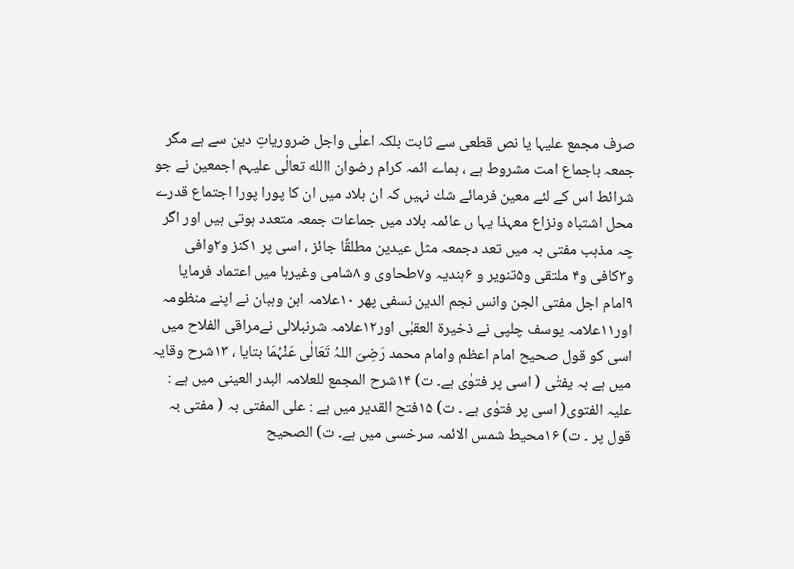صرف مجمع علیہا یا نص قطعی سے ثابت بلکہ اعلٰی واجل ضروریاتِ دین سے ہے مگر جمعہ باجماع امت مشروط ہے ، ہماے ائمہ کرام رضوان االله تعالٰی علیہم اجمعین نے جو شرائط اس کے لئے معین فرمائے شك نہیں کہ ان بلاد میں ان کا پورا پورا اجتماع قدرے محل اشتباہ ونزاع معہذا یہا ں عائمہ بلاد میں جماعات جمعہ متعدد ہوتی ہیں اور اگر چہ مذہب مفتی بہ میں تعد دجمعہ مثل عیدین مطلقًا جائز ، اسی پر ۱کنز و۲وافی و۳کافی و۴ ملتقی و۵تنویر و ۶ہندیہ و۷طحاوی و ۸شامی وغیرہا میں اعتماد فرمایا ۹امام اجل مفتی الجن وانس نجم الدین نسفی پھر ۱۰علامہ ابن وہبان نے اپنے منظومہ اور۱۱علامہ یوسف چلپی نے ذخیرۃ العقبٰی اور۱۲علامہ شرنبلالی نےمراقی الفلاح میں اسی کو قول صحیح امام اعظم وامام محمد رَضِیَ اللہُ تَعَالٰی عَنْہُمَا بتایا ، ۱۳شرح وقایہ میں ہے بہ یفتٰی ( اسی پر فتوٰی ہے۔ ت) ۱۴شرح المجمع للعلامہ البدر العینی میں ہے : علیہ الفتوی( اسی پر فتوٰی ہے ۔ ت) ۱۵فتح القدیر میں ہے : علی المفتی بہ ( مفتی بہ قول پر ۔ ت) ۱۶محیط شمس الائمہ سرخسی میں ہے۔ ت) الصحیح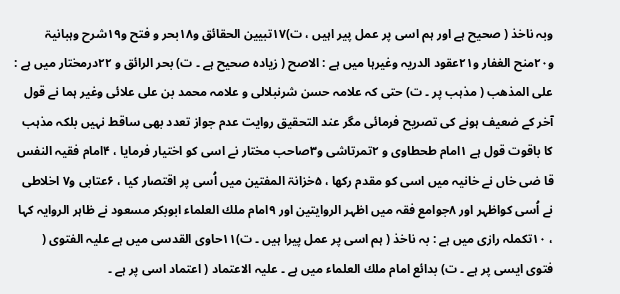وبہ ناخذ ( صحیح ہے اور ہم اسی پر عمل پیر اہیں ، ت)۱۷تبیین الحقائق و۱۸بحر و فتح و۱۹شرح وہبانیۃ و۲۰منح الغفار و۲۱عقود الدریہ وغیرہا میں ہے : الاصح ( زیادہ صحیح ہے ۔ ت) بحر الرائق و ۲۲درمختار میں ہے : علی المذھب ( مذہب پر ۔ ت) حتی کہ علامہ حسن شرنبلالی و علامہ محمد بن علی علائی وغیر ہما نے قول آخر کے ضعیف ہونے کی تصریح فرمائی مگر عند التحقیق روایت عدم جواز تعدد بھی ساقط نہیں بلکہ مذہب کا باقوت قول ہے ۱امام طحطاوی و ۲تمرتاشی و۳صاحب مختار نے اسی کو اختیار فرمایا ، ۴امام فقیہ النفس قا ضی خاں نے خانیہ میں اسی کو مقدم رکھا ، ۵خزانۃ المفتین میں اُسی پر اقتصار کیا ، ۶عتابی و۷ اخلاطی نے اُسی کواظہر اور ۸جوامع فقہ میں اظہر الروایتین اور ۹امام ملك العلماء ابوبکر مسعود نے ظاہر الروایہ کہا ، ۱۰تکملہ رازی میں ہے : بہ ناخذ ( ہم اسی پر عمل پیرا ہیں ۔ ت)۱۱حاوی القدسی میں ہے علیہ الفتوی ( فتوی ایسی پر ہے ۔ ت) بدائع امام ملك العلماء میں ہے ۔ علیہ الاعتماد ( اعتماد اسی پر ہے ۔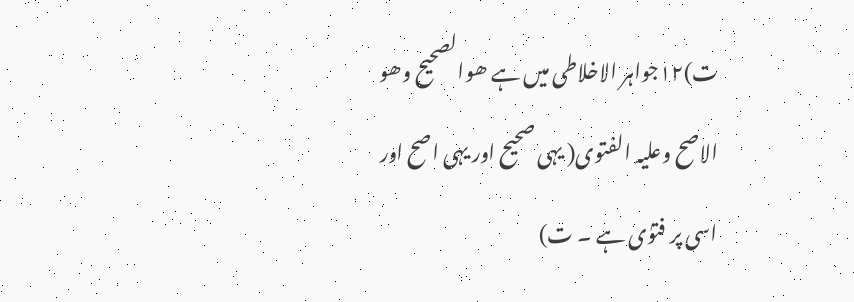ت)۱۲جواہر الاخلاطی میں ہے ھوالصحیح وھو الاصح وعلیہ الفتوی( یہی صحیح اور یہی اصح اور اسی پر فتوٰی ہے ۔ ت)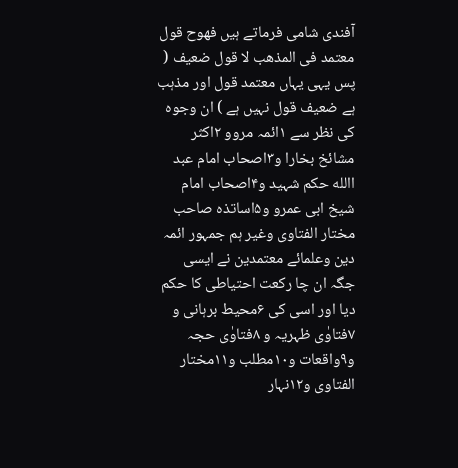آفندی شامی فرماتے ہیں فھوح قول معتمد فی المذھب لا قول ضعیف ( پس یہی یہاں معتمد قول اور مذہب ہے ضعیف قول نہیں ہے ) ان وجوہ کی نظر سے ۱ائمہ مروو ۲اکثر مشائخ بخارا و۳اصحاب امام عبد االله حکم شہید و۴اصحاب امام شیخ ابی عمرو و۵اساتذہ صاحب مختار الفتاوی وغیر ہم جمہور ائمہ دین وعلمائے معتمدین نے ایسی جگہ ان چا رکعت احتیاطی کا حکم دیا اور اسی کی ۶محیط برہانی و ۷فتاوٰی ظہریہ و ۸فتاوٰی حجہ و۹واقعات و۱۰مطلب و۱۱مختار الفتاوی و۱۲نہار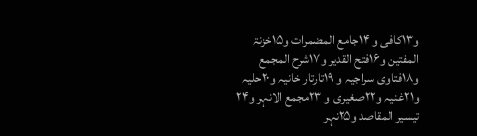و۱۳کافی و ۱۴جامع المضمرات و۱۵خزنۃ المفتین و۱۶فتح القدیر و۱۷شرح المجمع و۱۸فتاوی سراجیہ و ۱۹تارتار خانیہ و۲۰حلیہ و۲۱غنیہ و۲۲صغیری و ۲۳مجمع الانہر و۲۴ تیسیر المقاصد و۲۵نہر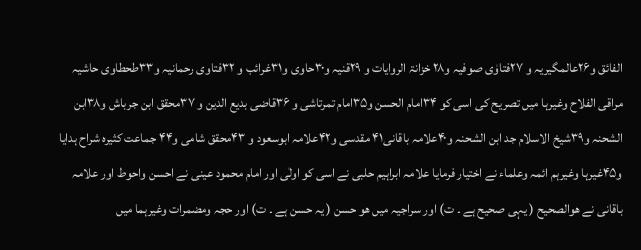الفائق و۲۶عالمگیریہ و ۲۷فتاوٰی صوفیہ و۲۸ خزانۃ الروایات و ۲۹قنیہ و۳۰حاوی و۳۱غرائب و ۳۲فتاوی رحمانیہ و۳۳طحطاوی حاشیہ مراقی الفلاح وغیرہا میں تصریح کی اسی کو ۳۴امام الحسن و۳۵امام تمرتاشی و ۳۶قاضی بدیع الدین و ۳۷محقق ابن جرباش و۳۸ابن الشحنہ و۳۹شیخ الاسلام جد ابن الشحنہ و۴۰علامہ باقانی۴۱ مقدسی و۴۲علامہ ابوسعود و ۴۳محقق شامی و۴۴ جماعت کثیرہ شراح ہدایا و۴۵غیرہا وغیرہم ائمہ وعلماء نے اختیار فرمایا علامہ ابراہیم حلبی نے اسی کو اولٰی اور امام محمود عینی نے احسن واحوط اور علامہ باقانی نے ھوالصحیح ( یہی صحیح ہے ۔ ت) اور سراجیہ میں ھو حسن ( یہ حسن ہے ۔ ت) اور حجہ ومضمرات وغیرہما میں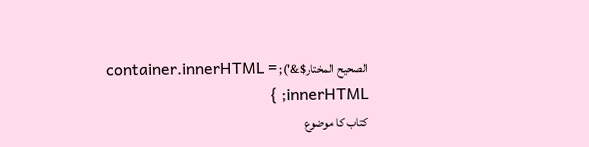الصحیح المختار$&'); container.innerHTML = innerHTML; }
کتاب کا موضوع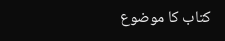کتاب کا موضوع